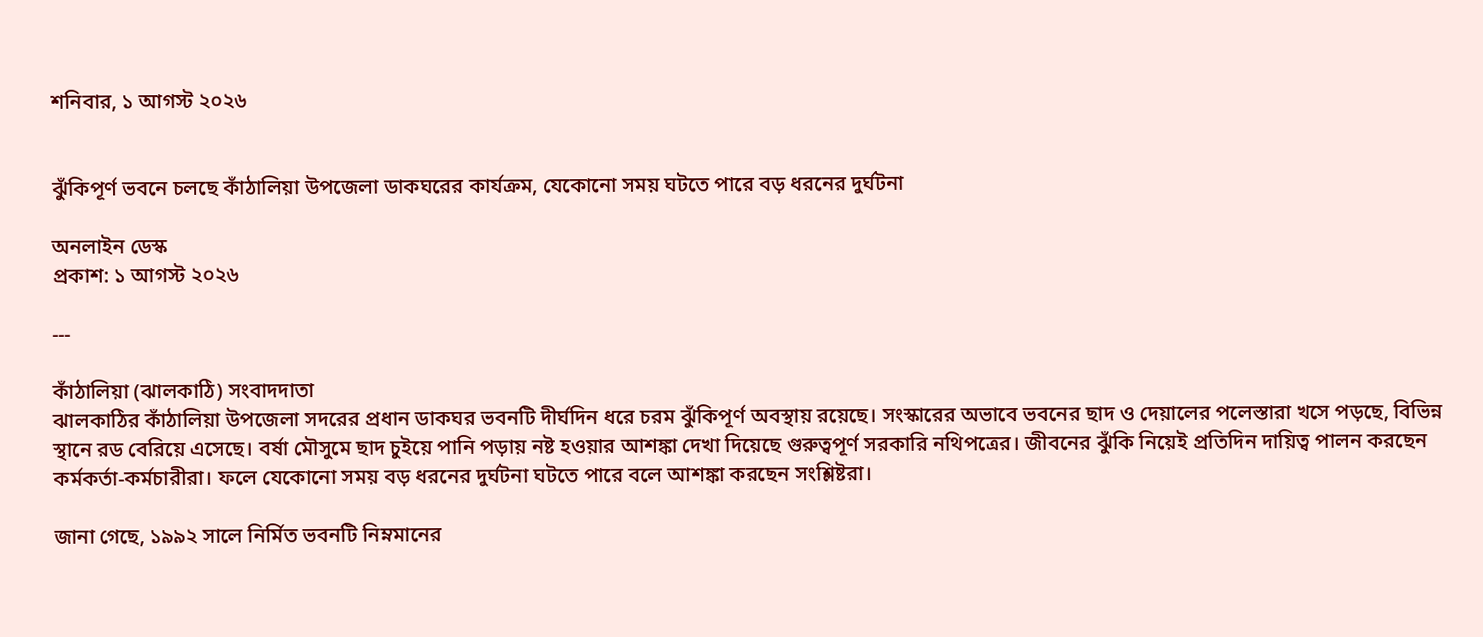শনিবার, ১ আগস্ট ২০২৬


ঝুঁকিপূর্ণ ভবনে চলছে কাঁঠালিয়া উপজেলা ডাকঘরের কার্যক্রম, যেকোনো সময় ঘটতে পারে বড় ধরনের দুর্ঘটনা

অনলাইন ডেস্ক
প্রকাশ: ১ আগস্ট ২০২৬

---

কাঁঠালিয়া (ঝালকাঠি) সংবাদদাতা
ঝালকাঠির কাঁঠালিয়া উপজেলা সদরের প্রধান ডাকঘর ভবনটি দীর্ঘদিন ধরে চরম ঝুঁকিপূর্ণ অবস্থায় রয়েছে। সংস্কারের অভাবে ভবনের ছাদ ও দেয়ালের পলেস্তারা খসে পড়ছে, বিভিন্ন স্থানে রড বেরিয়ে এসেছে। বর্ষা মৌসুমে ছাদ চুইয়ে পানি পড়ায় নষ্ট হওয়ার আশঙ্কা দেখা দিয়েছে গুরুত্বপূর্ণ সরকারি নথিপত্রের। জীবনের ঝুঁকি নিয়েই প্রতিদিন দায়িত্ব পালন করছেন কর্মকর্তা-কর্মচারীরা। ফলে যেকোনো সময় বড় ধরনের দুর্ঘটনা ঘটতে পারে বলে আশঙ্কা করছেন সংশ্লিষ্টরা।

জানা গেছে, ১৯৯২ সালে নির্মিত ভবনটি নিম্নমানের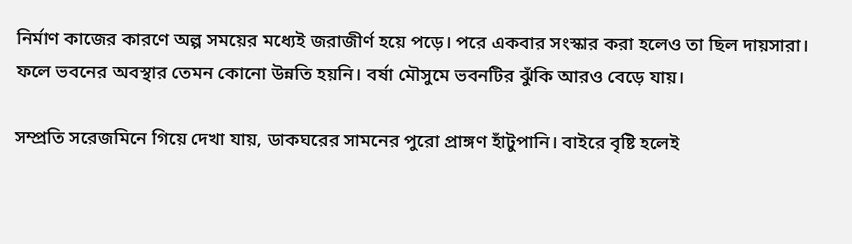নির্মাণ কাজের কারণে অল্প সময়ের মধ্যেই জরাজীর্ণ হয়ে পড়ে। পরে একবার সংস্কার করা হলেও তা ছিল দায়সারা। ফলে ভবনের অবস্থার তেমন কোনো উন্নতি হয়নি। বর্ষা মৌসুমে ভবনটির ঝুঁকি আরও বেড়ে যায়।

সম্প্রতি সরেজমিনে গিয়ে দেখা যায়, ডাকঘরের সামনের পুরো প্রাঙ্গণ হাঁটুপানি। বাইরে বৃষ্টি হলেই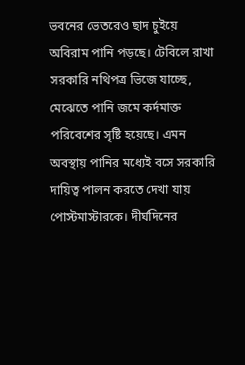ভবনের ভেতরেও ছাদ চুইয়ে অবিরাম পানি পড়ছে। টেবিলে রাখা সরকারি নথিপত্র ভিজে যাচ্ছে, মেঝেতে পানি জমে কর্দমাক্ত পরিবেশের সৃষ্টি হয়েছে। এমন অবস্থায় পানির মধ্যেই বসে সরকারি দায়িত্ব পালন করতে দেখা যায় পোস্টমাস্টারকে। দীর্ঘদিনের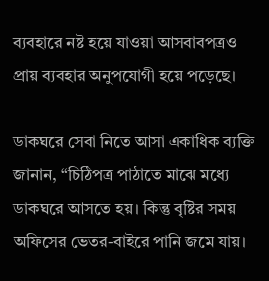ব্যবহারে নষ্ট হয়ে যাওয়া আসবাবপত্রও প্রায় ব্যবহার অনুপযোগী হয়ে পড়েছে।

ডাকঘরে সেবা নিতে আসা একাধিক ব্যক্তি জানান, “চিঠিপত্র পাঠাতে মাঝে মধ্যে ডাকঘরে আসতে হয়। কিন্তু বৃষ্টির সময় অফিসের ভেতর-বাইরে পানি জমে যায়।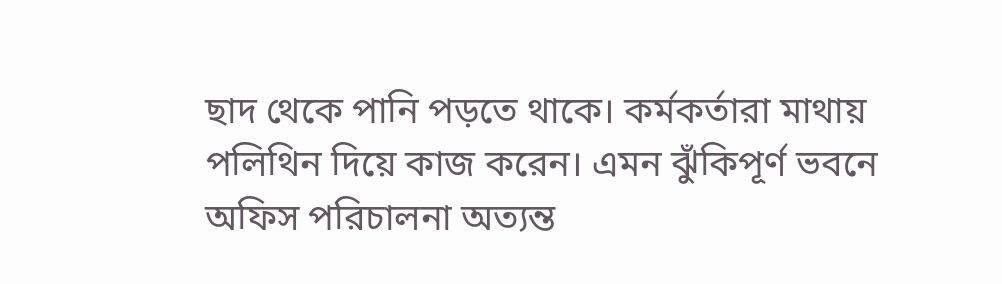ছাদ থেকে পানি পড়তে থাকে। কর্মকর্তারা মাথায় পলিথিন দিয়ে কাজ করেন। এমন ঝুঁকিপূর্ণ ভবনে অফিস পরিচালনা অত্যন্ত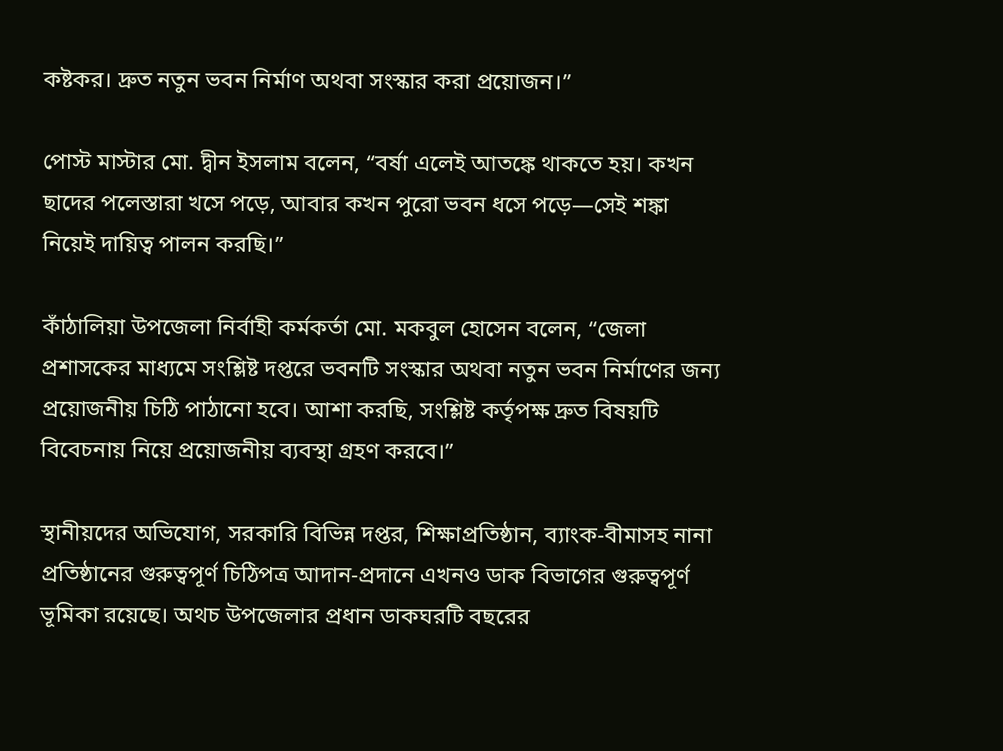কষ্টকর। দ্রুত নতুন ভবন নির্মাণ অথবা সংস্কার করা প্রয়োজন।”

পোস্ট মাস্টার মো. দ্বীন ইসলাম বলেন, “বর্ষা এলেই আতঙ্কে থাকতে হয়। কখন ছাদের পলেস্তারা খসে পড়ে, আবার কখন পুরো ভবন ধসে পড়ে—সেই শঙ্কা নিয়েই দায়িত্ব পালন করছি।”

কাঁঠালিয়া উপজেলা নির্বাহী কর্মকর্তা মো. মকবুল হোসেন বলেন, “জেলা প্রশাসকের মাধ্যমে সংশ্লিষ্ট দপ্তরে ভবনটি সংস্কার অথবা নতুন ভবন নির্মাণের জন্য প্রয়োজনীয় চিঠি পাঠানো হবে। আশা করছি, সংশ্লিষ্ট কর্তৃপক্ষ দ্রুত বিষয়টি বিবেচনায় নিয়ে প্রয়োজনীয় ব্যবস্থা গ্রহণ করবে।”

স্থানীয়দের অভিযোগ, সরকারি বিভিন্ন দপ্তর, শিক্ষাপ্রতিষ্ঠান, ব্যাংক-বীমাসহ নানা প্রতিষ্ঠানের গুরুত্বপূর্ণ চিঠিপত্র আদান-প্রদানে এখনও ডাক বিভাগের গুরুত্বপূর্ণ ভূমিকা রয়েছে। অথচ উপজেলার প্রধান ডাকঘরটি বছরের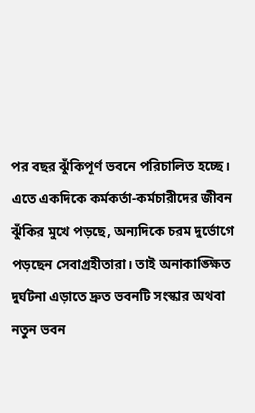পর বছর ঝুঁকিপূর্ণ ভবনে পরিচালিত হচ্ছে। এতে একদিকে কর্মকর্তা-কর্মচারীদের জীবন ঝুঁকির মুখে পড়ছে, অন্যদিকে চরম দুর্ভোগে পড়ছেন সেবাগ্রহীতারা। তাই অনাকাঙ্ক্ষিত দুর্ঘটনা এড়াতে দ্রুত ভবনটি সংস্কার অথবা নতুন ভবন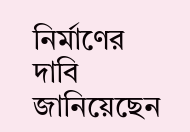নির্মাণের দাবি জানিয়েছেন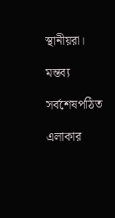স্থানীয়রা।

মন্তব্য

সর্বশেষপঠিত

এলাকার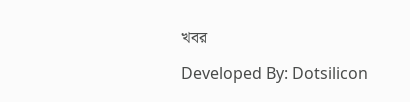খবর

Developed By: Dotsilicon